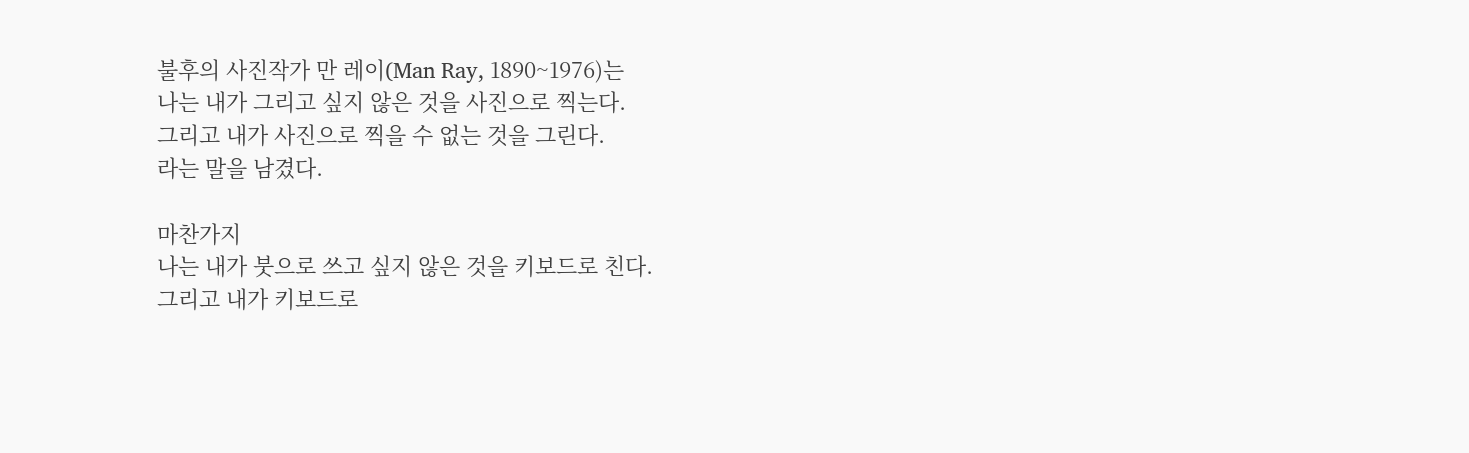불후의 사진작가 만 레이(Man Ray, 1890~1976)는
나는 내가 그리고 싶지 않은 것을 사진으로 찍는다.
그리고 내가 사진으로 찍을 수 없는 것을 그린다.
라는 말을 남겼다.

마찬가지
나는 내가 붓으로 쓰고 싶지 않은 것을 키보드로 친다.
그리고 내가 키보드로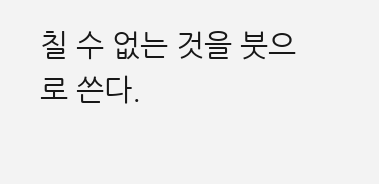칠 수 없는 것을 붓으로 쓴다.